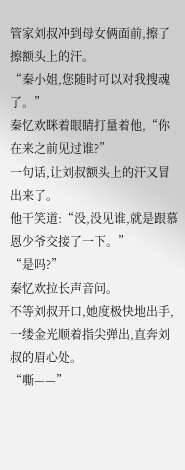管家刘叔冲到母女俩面前,擦了擦额头上的汗。
“秦小姐,您随时可以对我搜魂了。”
秦忆欢眯着眼睛打量着他,“你在来之前见过谁?”
一句话,让刘叔额头上的汗又冒出来了。
他干笑道:“没,没见谁,就是跟慕恩少爷交接了一下。”
“是吗?”
秦忆欢拉长声音问。
不等刘叔开口,她度极快地出手,一缕金光顺着指尖弹出,直奔刘叔的眉心处。
“嘶——”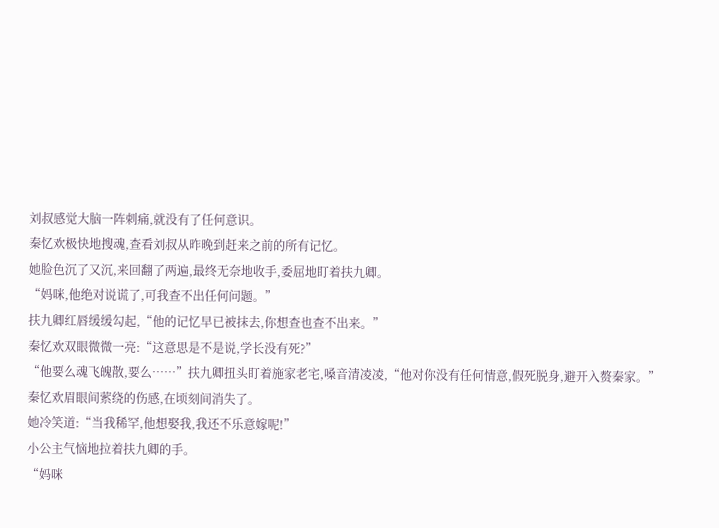刘叔感觉大脑一阵刺痛,就没有了任何意识。
秦忆欢极快地搜魂,查看刘叔从昨晚到赶来之前的所有记忆。
她脸色沉了又沉,来回翻了两遍,最终无奈地收手,委屈地盯着扶九卿。
“妈咪,他绝对说谎了,可我查不出任何问题。”
扶九卿红唇缓缓勾起,“他的记忆早已被抹去,你想查也查不出来。”
秦忆欢双眼微微一亮:“这意思是不是说,学长没有死?”
“他要么魂飞魄散,要么……”扶九卿扭头盯着施家老宅,嗓音清凌凌,“他对你没有任何情意,假死脱身,避开入赘秦家。”
秦忆欢眉眼间萦绕的伤感,在顷刻间消失了。
她冷笑道:“当我稀罕,他想娶我,我还不乐意嫁呢!”
小公主气恼地拉着扶九卿的手。
“妈咪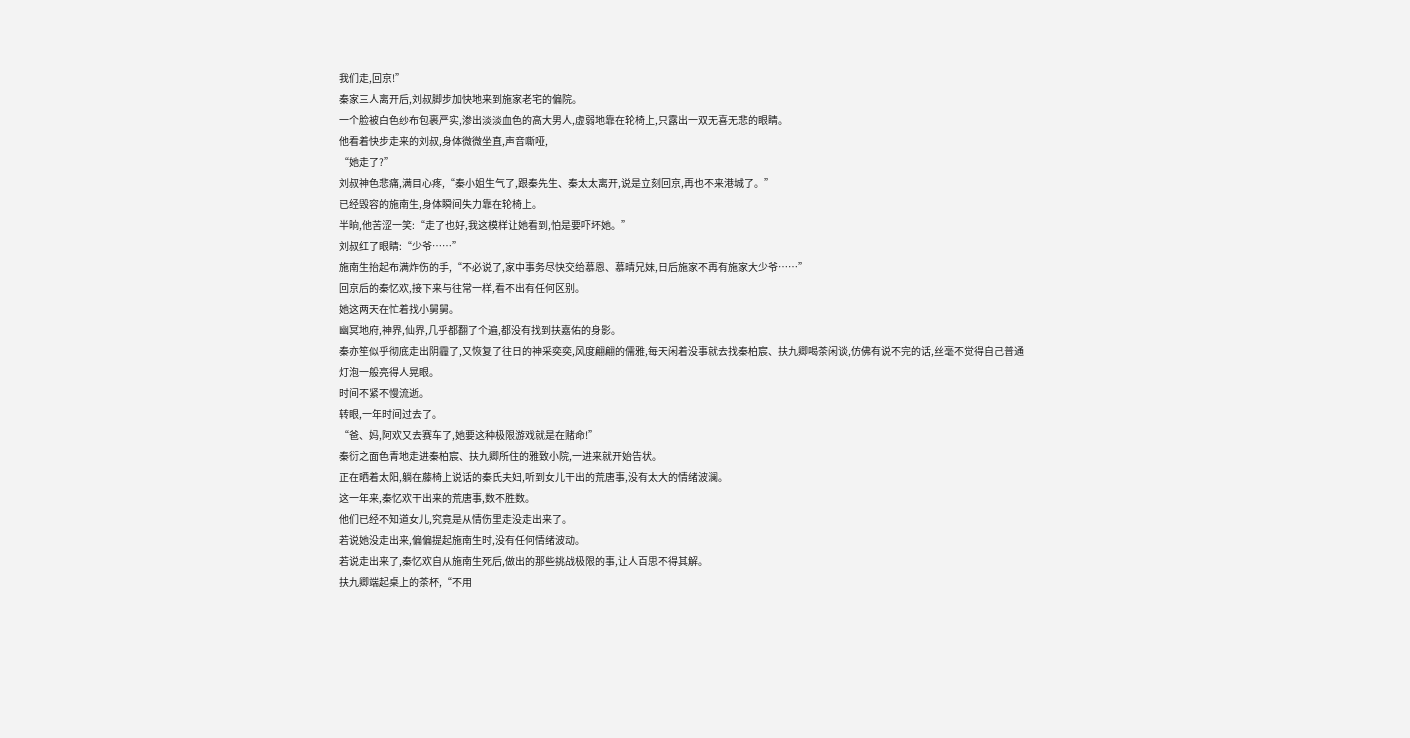我们走,回京!”
秦家三人离开后,刘叔脚步加快地来到施家老宅的偏院。
一个脸被白色纱布包裹严实,渗出淡淡血色的高大男人,虚弱地靠在轮椅上,只露出一双无喜无悲的眼睛。
他看着快步走来的刘叔,身体微微坐直,声音嘶哑,
“她走了?”
刘叔神色悲痛,满目心疼,“秦小姐生气了,跟秦先生、秦太太离开,说是立刻回京,再也不来港城了。”
已经毁容的施南生,身体瞬间失力靠在轮椅上。
半晌,他苦涩一笑:“走了也好,我这模样让她看到,怕是要吓坏她。”
刘叔红了眼睛:“少爷……”
施南生抬起布满炸伤的手,“不必说了,家中事务尽快交给慕恩、慕晴兄妹,日后施家不再有施家大少爷……”
回京后的秦忆欢,接下来与往常一样,看不出有任何区别。
她这两天在忙着找小舅舅。
幽冥地府,神界,仙界,几乎都翻了个遍,都没有找到扶嘉佑的身影。
秦亦笙似乎彻底走出阴霾了,又恢复了往日的神采奕奕,风度翩翩的儒雅,每天闲着没事就去找秦柏宸、扶九卿喝茶闲谈,仿佛有说不完的话,丝毫不觉得自己普通灯泡一般亮得人晃眼。
时间不紧不慢流逝。
转眼,一年时间过去了。
“爸、妈,阿欢又去赛车了,她要这种极限游戏就是在赌命!”
秦衍之面色青地走进秦柏宸、扶九卿所住的雅致小院,一进来就开始告状。
正在晒着太阳,躺在藤椅上说话的秦氏夫妇,听到女儿干出的荒唐事,没有太大的情绪波澜。
这一年来,秦忆欢干出来的荒唐事,数不胜数。
他们已经不知道女儿,究竟是从情伤里走没走出来了。
若说她没走出来,偏偏提起施南生时,没有任何情绪波动。
若说走出来了,秦忆欢自从施南生死后,做出的那些挑战极限的事,让人百思不得其解。
扶九卿端起桌上的茶杯,“不用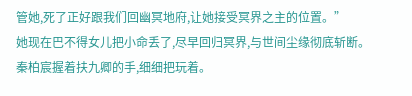管她,死了正好跟我们回幽冥地府,让她接受冥界之主的位置。”
她现在巴不得女儿把小命丢了,尽早回归冥界,与世间尘缘彻底斩断。
秦柏宸握着扶九卿的手,细细把玩着。